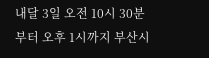내달 3일 오전 10시 30분부터 오후 1시까지 부산시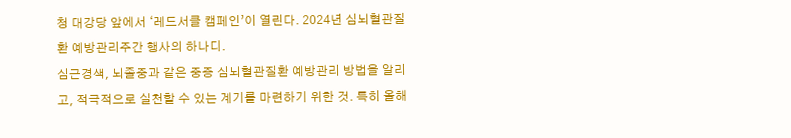청 대강당 앞에서 ‘레드서클 캠페인’이 열린다. 2024년 심뇌혈관질환 예방관리주간 행사의 하나디.
심근경색, 뇌졸중과 같은 중증 심뇌혈관질환 예방관리 방법을 알리고, 적극적으로 실천할 수 있는 계기를 마련하기 위한 것. 특히 올해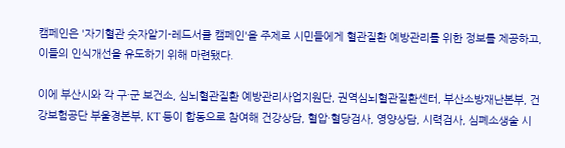캠페인은 '자기혈관 숫자알기-레드서클 캠페인'을 주제로 시민들에게 혈관질환 예방관리를 위한 정보를 제공하고, 이들의 인식개선을 유도하기 위해 마련됐다.

이에 부산시와 각 구·군 보건소, 심뇌혈관질환 예방관리사업지원단, 권역심뇌혈관질환센터, 부산소방재난본부, 건강보험공단 부울경본부, KT 등이 합동으로 참여해 건강상담, 혈압·혈당검사, 영양상담, 시력검사, 심폐소생술 시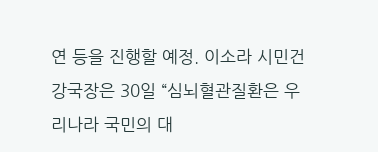연 등을 진행할 예정. 이소라 시민건강국장은 30일 “심뇌혈관질환은 우리나라 국민의 대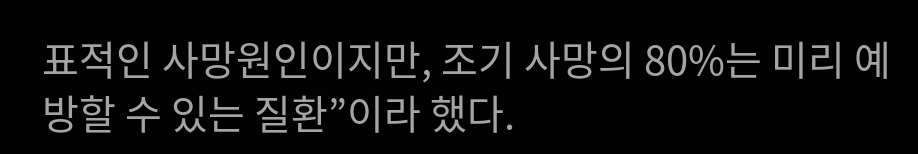표적인 사망원인이지만, 조기 사망의 80%는 미리 예방할 수 있는 질환”이라 했다.